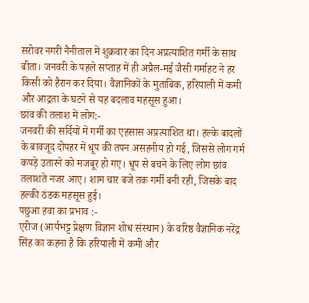सरोवर नगरी नैनीताल में शुक्रवार का दिन अप्रत्याशित गर्मी के साथ बीता। जनवरी के पहले सप्ताह में ही अप्रैल-मई जैसी गर्माहट ने हर किसी को हैरान कर दिया। वैज्ञानिकों के मुताबिक, हरियाली में कमी और आद्रता के घटने से यह बदलाव महसूस हुआ।
छांव की तलाश में लोग:-
जनवरी की सर्दियों में गर्मी का एहसास अप्रत्याशित था। हल्के बादलों के बावजूद दोपहर में धूप की तपन असहनीय हो गई, जिससे लोग गर्म कपड़े उतारने को मजबूर हो गए। धूप से बचने के लिए लोग छांव तलाशते नजर आए। शाम चार बजे तक गर्मी बनी रही, जिसके बाद हल्की ठंडक महसूस हुई।
पछुआ हवा का प्रभाव :-
एरीज (आर्यभट्ट प्रेक्षण विज्ञान शोध संस्थान) के वरिष्ठ वैज्ञानिक नरेंद्र सिंह का कहना है कि हरियाली में कमी और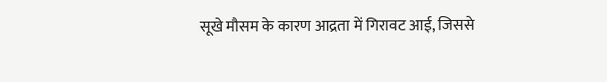सूखे मौसम के कारण आद्रता में गिरावट आई, जिससे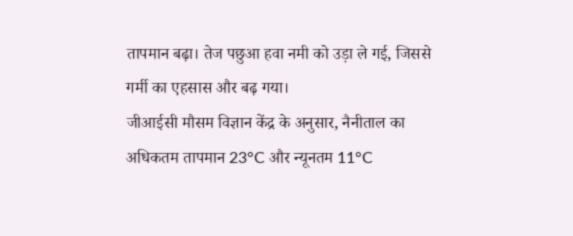तापमान बढ़ा। तेज पछुआ हवा नमी को उड़ा ले गई, जिससे गर्मी का एहसास और बढ़ गया।
जीआईसी मौसम विज्ञान केंद्र के अनुसार, नैनीताल का अधिकतम तापमान 23°C और न्यूनतम 11°C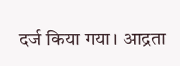दर्ज किया गया। आद्रता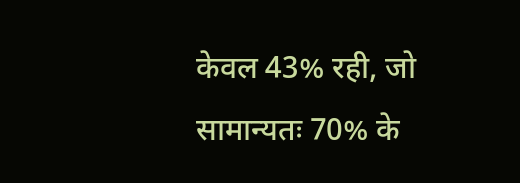केवल 43% रही, जो सामान्यतः 70% के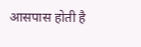आसपास होती है